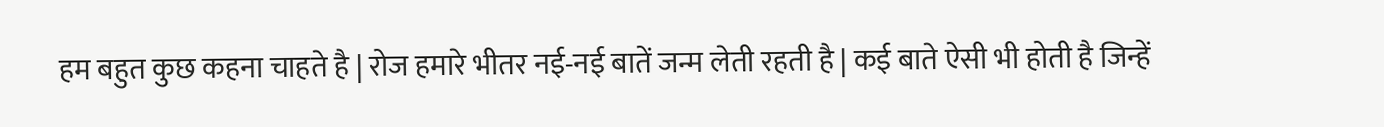हम बहुत कुछ कहना चाहते है | रोज हमारे भीतर नई-नई बातें जन्म लेती रहती है | कई बाते ऐसी भी होती है जिन्हें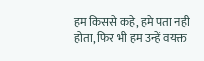हम किससे कहे, हमे पता नही होता, फिर भी हम उन्हें वयक्त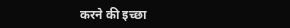करने की इच्छा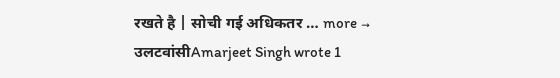रखते है | सोची गई अधिकतर … more →
उलटवांसीAmarjeet Singh wrote 1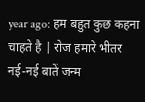year ago: हम बहुत कुछ कहना चाहते है | रोज हमारे भीतर नई-नई बातें जन्म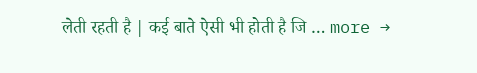लेती रहती है | कई बाते ऐसी भी होती है जि … more →